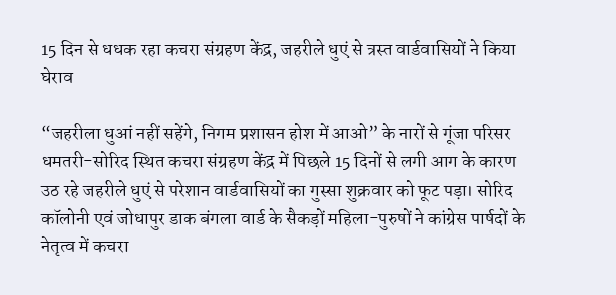15 दिन से धधक रहा कचरा संग्रहण केंद्र, जहरीले धुएं से त्रस्त वार्डवासियों ने किया घेराव

“जहरीला धुआं नहीं सहेंगे, निगम प्रशासन होश में आओ” के नारों से गूंजा परिसर
धमतरी-सोरिद स्थित कचरा संग्रहण केंद्र में पिछले 15 दिनों से लगी आग के कारण उठ रहे जहरीले धुएं से परेशान वार्डवासियों का गुस्सा शुक्रवार को फूट पड़ा। सोरिद कॉलोनी एवं जोधापुर डाक बंगला वार्ड के सैकड़ों महिला-पुरुषों ने कांग्रेस पार्षदों के नेतृत्व में कचरा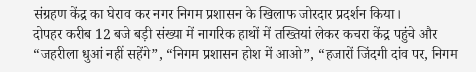संग्रहण केंद्र का घेराव कर नगर निगम प्रशासन के खिलाफ जोरदार प्रदर्शन किया।
दोपहर करीब 12 बजे बड़ी संख्या में नागरिक हाथों में तख्तियां लेकर कचरा केंद्र पहुंचे और “जहरीला धुआं नहीं सहेंगे”, “निगम प्रशासन होश में आओ”, “हजारों जिंदगी दांव पर, निगम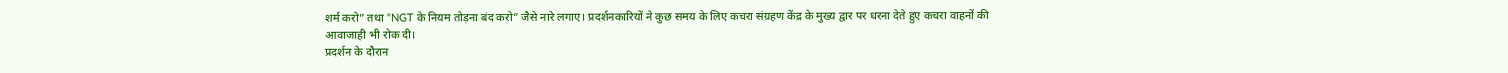शर्म करो” तथा “NGT के नियम तोड़ना बंद करो” जैसे नारे लगाए। प्रदर्शनकारियों ने कुछ समय के लिए कचरा संग्रहण केंद्र के मुख्य द्वार पर धरना देते हुए कचरा वाहनों की आवाजाही भी रोक दी।
प्रदर्शन के दौरान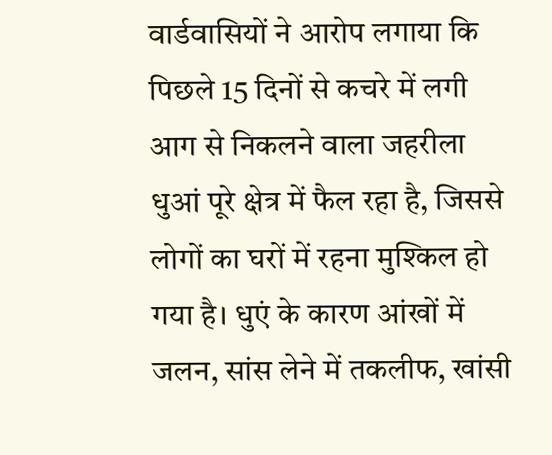वार्डवासियों ने आरोप लगाया कि पिछले 15 दिनों से कचरे में लगी आग से निकलने वाला जहरीला धुआं पूरे क्षेत्र में फैल रहा है, जिससे लोगों का घरों में रहना मुश्किल हो गया है। धुएं के कारण आंखों में जलन, सांस लेने में तकलीफ, खांसी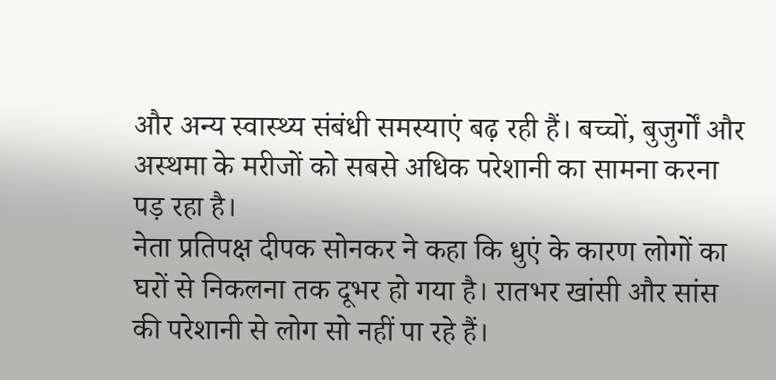और अन्य स्वास्थ्य संबंधी समस्याएं बढ़ रही हैं। बच्चों, बुजुर्गों और अस्थमा के मरीजों को सबसे अधिक परेशानी का सामना करना पड़ रहा है।
नेता प्रतिपक्ष दीपक सोनकर ने कहा कि धुएं के कारण लोगों का घरों से निकलना तक दूभर हो गया है। रातभर खांसी और सांस की परेशानी से लोग सो नहीं पा रहे हैं।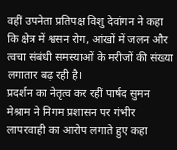वहीं उपनेता प्रतिपक्ष विशु देवांगन ने कहा कि क्षेत्र में श्वसन रोग, आंखों में जलन और त्वचा संबंधी समस्याओं के मरीजों की संख्या लगातार बढ़ रही है।
प्रदर्शन का नेतृत्व कर रहीं पार्षद सुमन मेश्राम ने निगम प्रशासन पर गंभीर लापरवाही का आरोप लगाते हुए कहा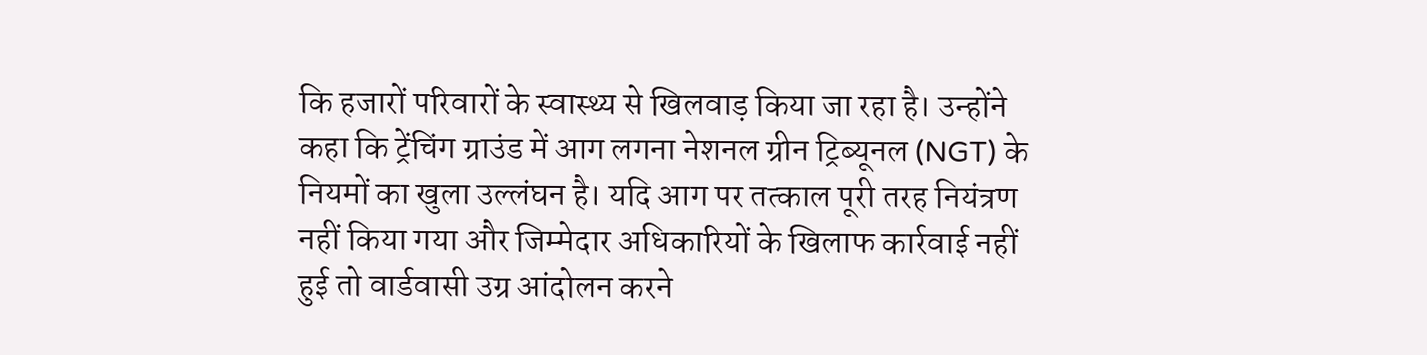कि हजारों परिवारों के स्वास्थ्य से खिलवाड़ किया जा रहा है। उन्होंने कहा कि ट्रेंचिंग ग्राउंड में आग लगना नेशनल ग्रीन ट्रिब्यूनल (NGT) के नियमों का खुला उल्लंघन है। यदि आग पर तत्काल पूरी तरह नियंत्रण नहीं किया गया और जिम्मेदार अधिकारियों के खिलाफ कार्रवाई नहीं हुई तो वार्डवासी उग्र आंदोलन करने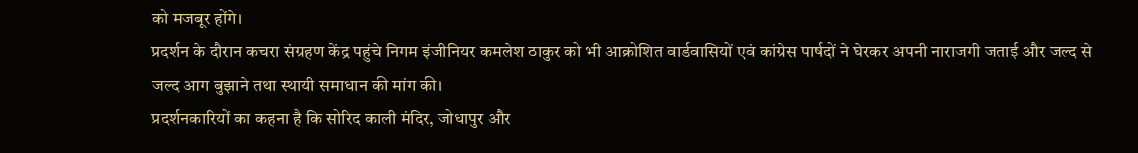को मजबूर होंगे।
प्रदर्शन के दौरान कचरा संग्रहण केंद्र पहुंचे निगम इंजीनियर कमलेश ठाकुर को भी आक्रोशित वार्डवासियों एवं कांग्रेस पार्षदों ने घेरकर अपनी नाराजगी जताई और जल्द से जल्द आग बुझाने तथा स्थायी समाधान की मांग की।
प्रदर्शनकारियों का कहना है कि सोरिद काली मंदिर, जोधापुर और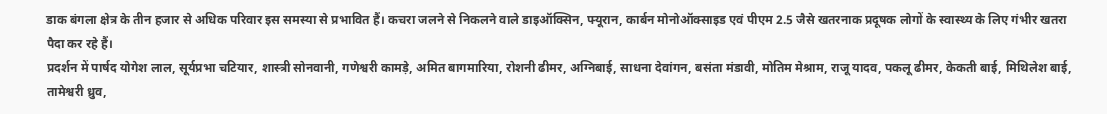डाक बंगला क्षेत्र के तीन हजार से अधिक परिवार इस समस्या से प्रभावित हैं। कचरा जलने से निकलने वाले डाइऑक्सिन, फ्यूरान, कार्बन मोनोऑक्साइड एवं पीएम 2.5 जैसे खतरनाक प्रदूषक लोगों के स्वास्थ्य के लिए गंभीर खतरा पैदा कर रहे हैं।
प्रदर्शन में पार्षद योगेश लाल, सूर्यप्रभा चटियार, शास्त्री सोनवानी, गणेश्वरी कामड़े, अमित बागमारिया, रोशनी ढीमर, अग्निबाई, साधना देवांगन, बसंता मंडावी, मोतिम मेश्राम, राजू यादव, पकलू ढीमर, केकती बाई, मिथिलेश बाई, तामेश्वरी ध्रुव,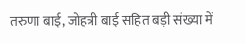तरुणा बाई, जोहत्री बाई सहित बड़ी संख्या में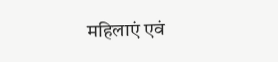महिलाएं एवं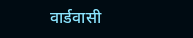वार्डवासी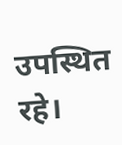उपस्थित रहे।